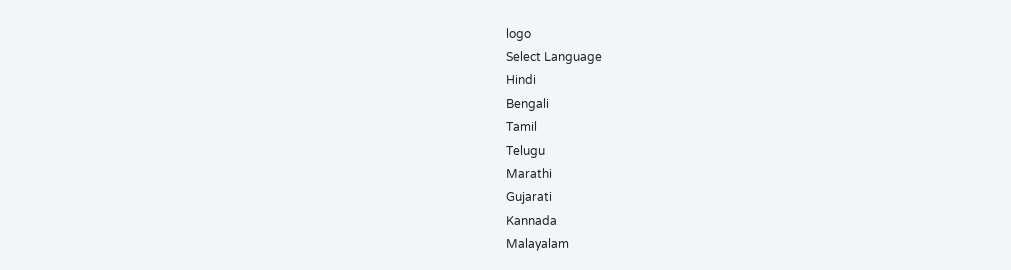logo
Select Language
Hindi
Bengali
Tamil
Telugu
Marathi
Gujarati
Kannada
Malayalam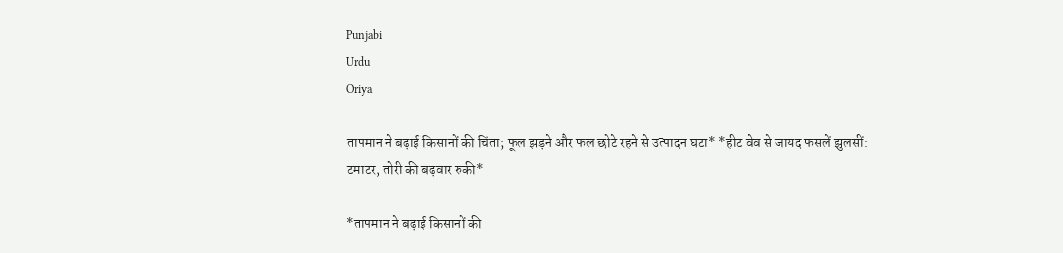Punjabi
Urdu
Oriya

तापमान ने बढ़ाई किसानों की चिंता; फूल झड़ने और फल छोटे रहने से उत्पादन घटा* *हीट वेव से जायद फसलें झुलसीं: टमाटर, तोरी की बढ़वार रुकी*

*तापमान ने बढ़ाई किसानों की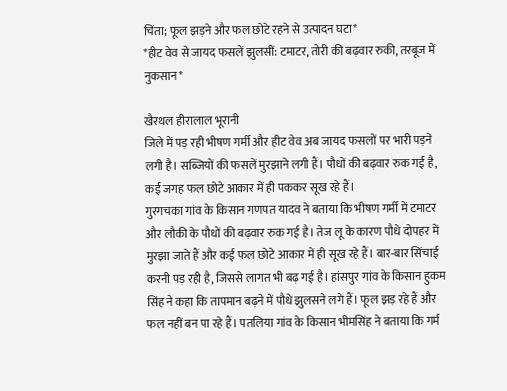चिंता; फूल झड़ने और फल छोटे रहने से उत्पादन घटा*
*हीट वेव से जायद फसलें झुलसीं: टमाटर, तोरी की बढ़वार रुकी, तरबूज में नुकसान*

खैरथल हीरालाल भूरानी
जिले में पड़ रही भीषण गर्मी और हीट वेव अब जायद फसलों पर भारी पड़ने लगी है। सब्जियों की फसलें मुरझाने लगी हैं। पौधों की बढ़वार रुक गई है, कई जगह फल छोटे आकार में ही पककर सूख रहे हैं।
गुरगचका गांव के किसान गणपत यादव ने बताया कि भीषण गर्मी में टमाटर और लौकी के पौधों की बढ़वार रुक गई है। तेज लू के कारण पौधे दोपहर में मुरझा जाते हैं और कई फल छोटे आकार में ही सूख रहे हैं। बार-बार सिंचाई करनी पड़ रही है, जिससे लागत भी बढ़ गई है। हांसपुर गांव के किसान हुकम सिंह ने कहा कि तापमान बढ़ने में पौधे झुलसने लगे हैं। फूल झड़ रहे हैं और फल नहीं बन पा रहे हैं। पतलिया गांव के किसान भीमसिंह ने बताया कि गर्म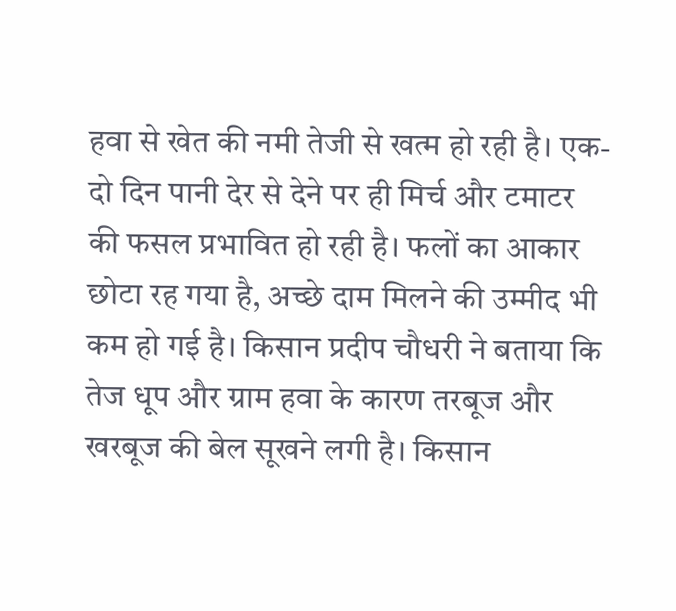हवा से खेत की नमी तेजी से खत्म हो रही है। एक-दो दिन पानी देर से देने पर ही मिर्च और टमाटर की फसल प्रभावित हो रही है। फलों का आकार छोटा रह गया है, अच्छे दाम मिलने की उम्मीद भी कम हो गई है। किसान प्रदीप चौधरी ने बताया कि तेज धूप और ग्राम हवा के कारण तरबूज और खरबूज की बेल सूखने लगी है। किसान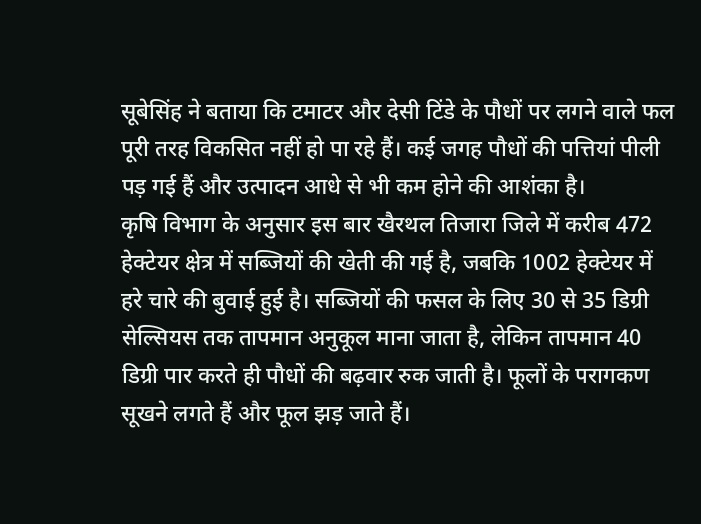सूबेसिंह ने बताया कि टमाटर और देसी टिंडे के पौधों पर लगने वाले फल पूरी तरह विकसित नहीं हो पा रहे हैं। कई जगह पौधों की पत्तियां पीली पड़ गई हैं और उत्पादन आधे से भी कम होने की आशंका है।
कृषि विभाग के अनुसार इस बार खैरथल तिजारा जिले में करीब 472 हेक्टेयर क्षेत्र में सब्जियों की खेती की गई है, जबकि 1002 हेक्टेयर में हरे चारे की बुवाई हुई है। सब्जियों की फसल के लिए 30 से 35 डिग्री सेल्सियस तक तापमान अनुकूल माना जाता है, लेकिन तापमान 40 डिग्री पार करते ही पौधों की बढ़वार रुक जाती है। फूलों के परागकण सूखने लगते हैं और फूल झड़ जाते हैं।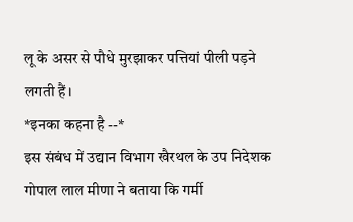लू के असर से पौधे मुरझाकर पत्तियां पीली पड़ने लगती हैं।
*इनका कहना है --*
इस संबंध में उद्यान विभाग खैरथल के उप निदेशक गोपाल लाल मीणा ने बताया कि गर्मी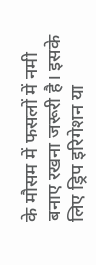के मौसम में फसलों में नमी बनाए रखना जरूरी है। इसके लिए ड्रिप इरिगेशन या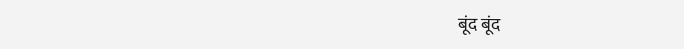बूंद बूंद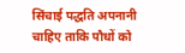सिंचाई पद्धति अपनानी चाहिए ताकि पौधों को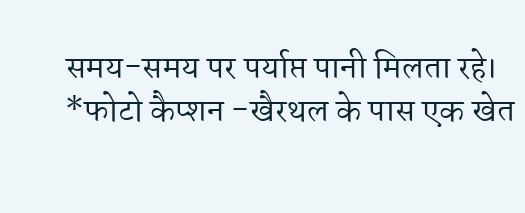समय-समय पर पर्याप्त पानी मिलता रहे।
*फोटो कैप्शन -खैरथल के पास एक खेत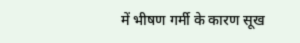में भीषण गर्मी के कारण सूख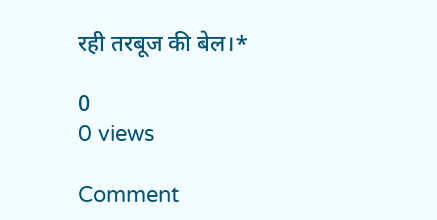रही तरबूज की बेल।*

0
0 views

Comment